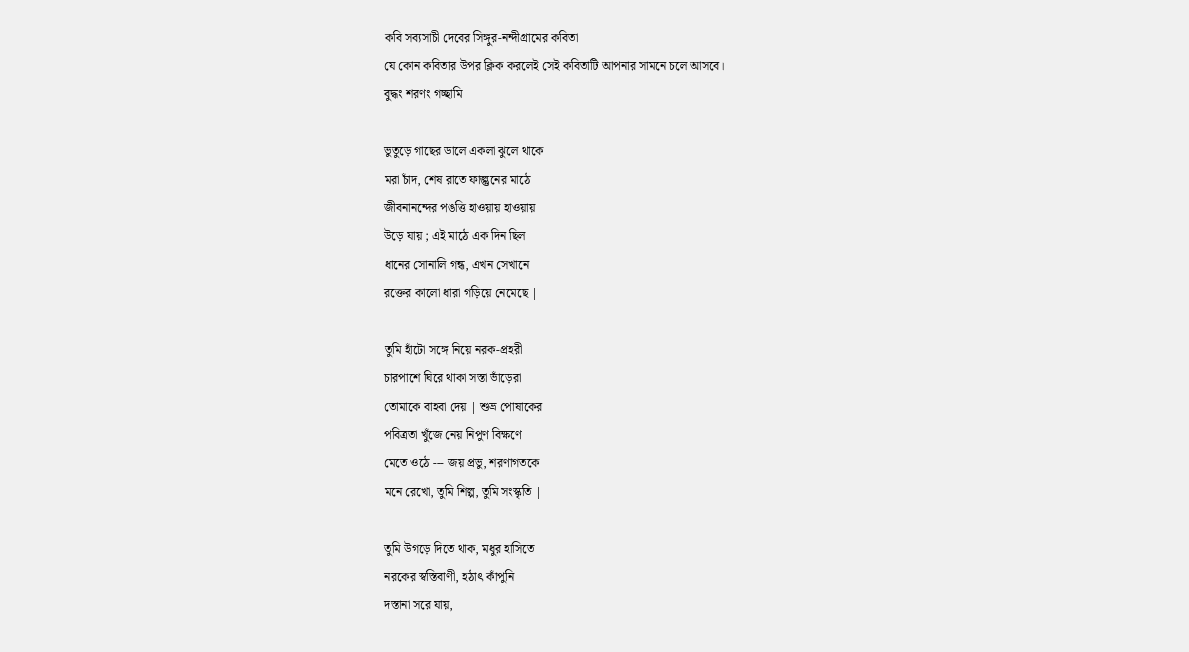কবি সব্যসাচী দেবের সিঙ্গুর-নন্দীগ্রামের কবিতা
যে কোন কবিতার উপর ক্লিক করলেই সেই কবিতাটি আপনার সামনে চলে আসবে।
বুদ্ধং শরণং গচ্ছামি

ভুতুড়ে গাছের ডালে একলা ঝুলে থাকে
মরা চাঁদ, শেষ রাতে ফাল্গুনের মাঠে
জীবনানন্দের পঙত্তি হাওয়ায় হাওয়ায়
উড়ে যায় ; এই মাঠে এক দিন ছিল
ধানের সোনালি গন্ধ, এখন সেখানে
রক্তের কালো ধারা গড়িয়ে নেমেছে |

তুমি হাঁটো সঙ্গে নিয়ে নরক-প্রহরী
চারপাশে ঘিরে থাকা সস্তা ভাঁড়েরা
তোমাকে বাহবা দেয় | শুভ্র পোষাকের
পবিত্রতা খুঁজে নেয় নিপুণ বিক্ষণে
মেতে ওঠে --- জয় প্রভু, শরণাগতকে
মনে রেখো, তুমি শিল্প, তুমি সংস্কৃতি |

তুমি উগড়ে দিতে থাক, মধুর হাসিতে
নরকের স্বস্তিবাণী, হঠাৎ কাঁপুনি
দস্তানা সরে যায়,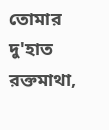তোমার দু'হাত
রক্তমাথা,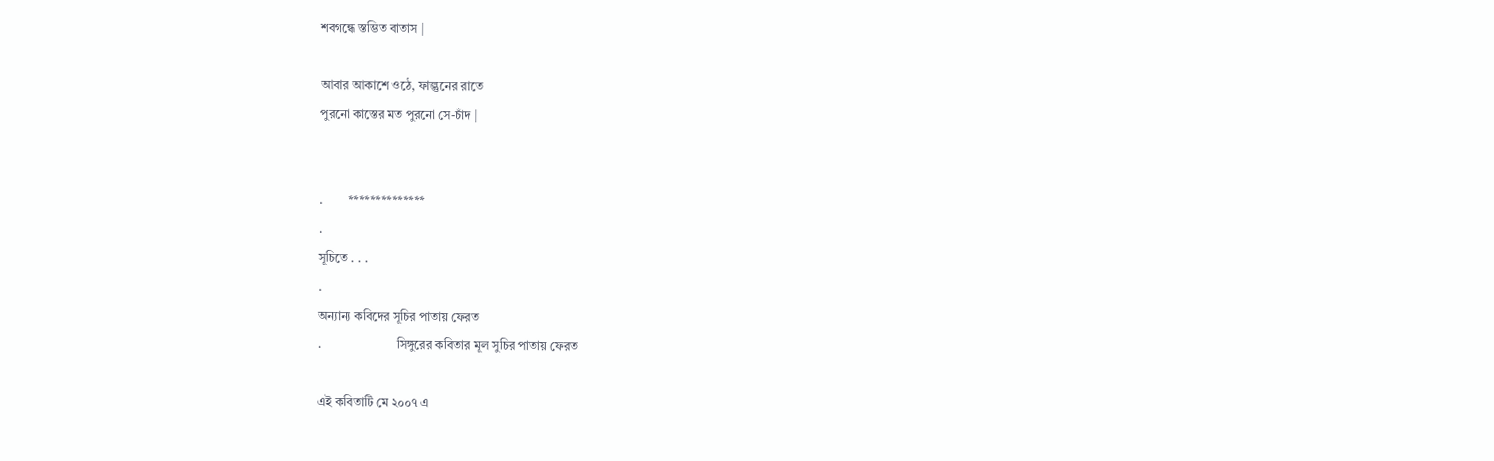শবগন্ধে স্তম্ভিত বাতাস |

আবার আকাশে ওঠে, ফাল্গুনের রাতে
পুরনো কাস্তের মত পুরনো সে-চাঁদ |


.        **************
.
সূচিতে . . .
.
অন্যান্য কবিদের সূচির পাতায় ফেরত
.                        সিঙ্গুরের কবিতার মূল সুচির পাতায় ফেরত

এই কবিতাটি মে ২০০৭ এ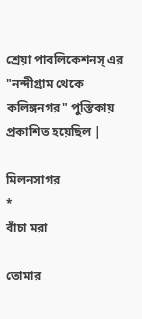শ্রেয়া পাবলিকেশনস্ এর "নন্দীগ্রাম থেকে কলিঙ্গনগর" পুস্তিকায়
প্রকাশিত হয়েছিল |

মিলনসাগর
*
বাঁচা মরা

তোমার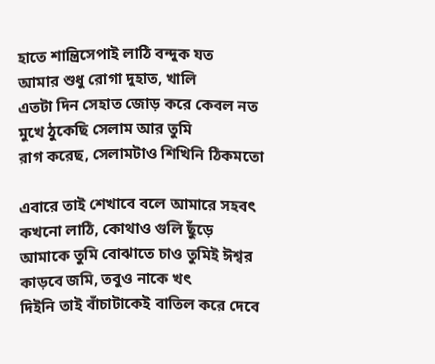হাতে শান্ত্রিসেপাই লাঠি বন্দুক যত
আমার শুধু রোগা দুহাত, খালি
এতটা দিন সেহাত জোড় করে কেবল নত
মুখে ঠুকেছি সেলাম আর তুমি
রাগ করেছ, সেলামটাও শিখিনি ঠিকমতো

এবারে তাই শেখাবে বলে আমারে সহবৎ
কখনো লাঠি, কোথাও গুলি ছুঁড়ে
আমাকে তুমি বোঝাতে চাও তুমিই ঈশ্বর
কাড়বে জমি, তবুও নাকে খৎ
দিইনি তাই বাঁচাটাকেই বাতিল করে দেবে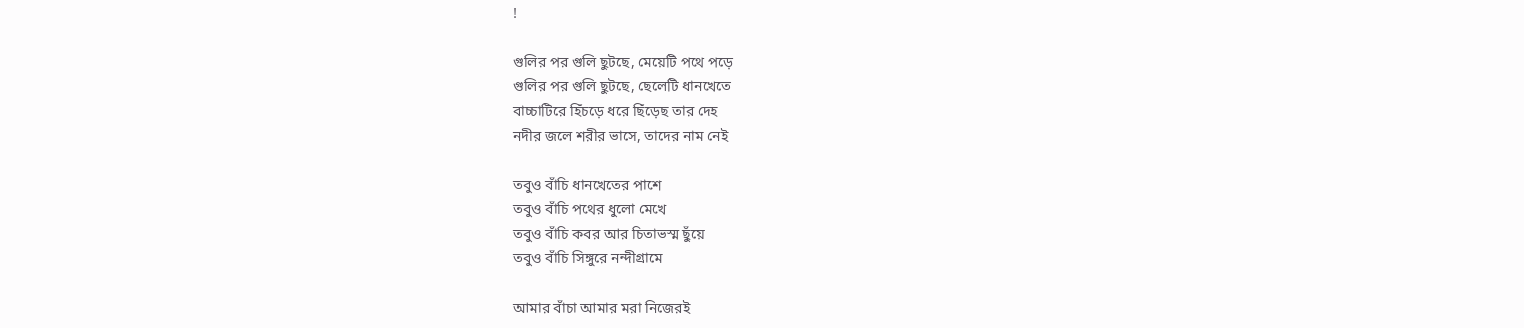!

গুলির পর গুলি ছুটছে, মেয়েটি পথে পড়ে
গুলির পর গুলি ছুটছে, ছেলেটি ধানখেতে
বাচ্চাটিরে হিঁচড়ে ধরে ছিঁড়েছ তার দেহ
নদীর জলে শরীর ভাসে, তাদের নাম নেই

তবুও বাঁচি ধানখেতের পাশে
তবুও বাঁচি পথের ধুলো মেখে
তবুও বাঁচি কবর আর চিতাভস্ম ছুঁয়ে
তবুও বাঁচি সিঙ্গুরে নন্দীগ্রামে

আমার বাঁচা আমার মরা নিজেরই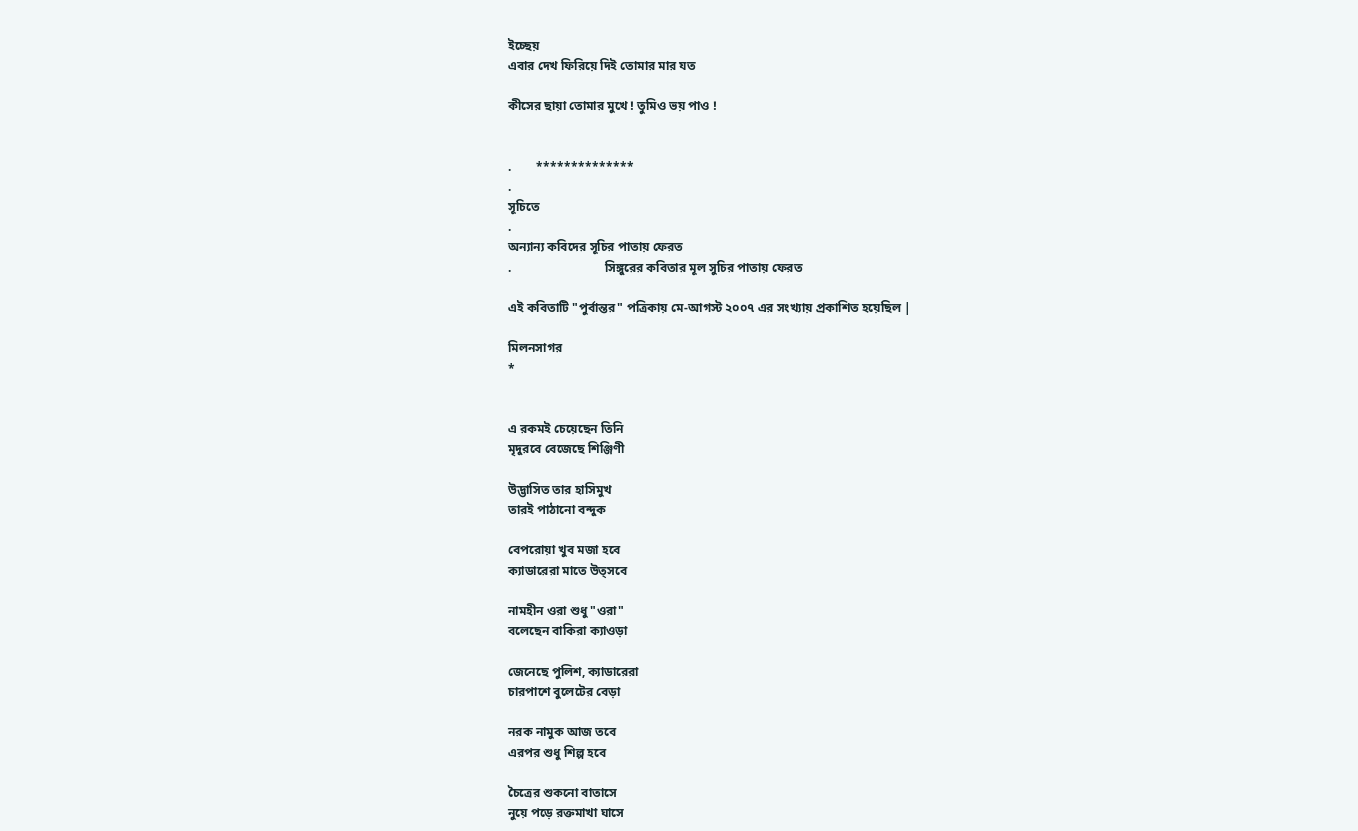ইচ্ছেয়
এবার দেখ ফিরিয়ে দিই তোমার মার যত

কীসের ছায়া তোমার মুখে ! তুমিও ভয় পাও !


.        **************
.
সূচিতে
.
অন্যান্য কবিদের সূচির পাতায় ফেরত
.                              সিঙ্গুরের কবিতার মূল সুচির পাতায় ফেরত

এই কবিতাটি "পুর্বান্তর" পত্রিকায় মে-আগস্ট ২০০৭ এর সংখ্যায় প্রকাশিত হয়েছিল |

মিলনসাগর
*


এ রকমই চেয়েছেন তিনি
মৃদুরবে বেজেছে শিঞ্জিণী

উদ্ভাসিত তার হাসিমুখ
তারই পাঠানো বন্দুক

বেপরোয়া খুব মজা হবে
ক্যাডারেরা মাতে উত্সবে

নামহীন ওরা শুধু "ওরা"
বলেছেন বাকিরা ক্যাওড়া

জেনেছে পুলিশ, ক্যাডারেরা
চারপাশে বুলেটের বেড়া

নরক নামুক আজ তবে
এরপর শুধু শিল্প হবে

চৈত্রের শুকনো বাতাসে
নুয়ে পড়ে রক্তমাখা ঘাসে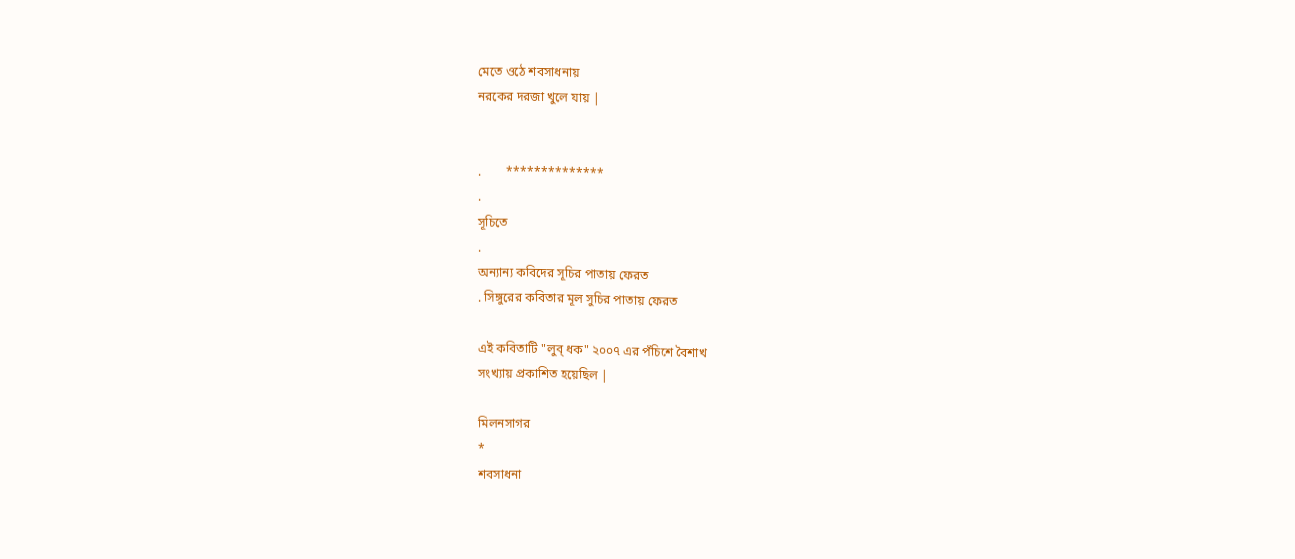মেতে ওঠে শবসাধনায়
নরকের দরজা খুলে যায় |


.        **************
.
সূচিতে
.
অন্যান্য কবিদের সূচির পাতায় ফেরত
. সিঙ্গুরের কবিতার মূল সুচির পাতায় ফেরত

এই কবিতাটি "লুব্ ধক" ২০০৭ এর পঁচিশে বৈশাখ
সংখ্যায় প্রকাশিত হয়েছিল |

মিলনসাগর
*
শবসাধনা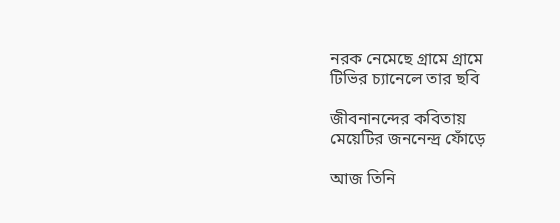নরক নেমেছে গ্রামে গ্রামে
টিভির চ্যানেলে তার ছবি

জীবনানন্দের কবিতায়
মেয়েটির জননেন্দ্র ফোঁড়ে

আজ তিনি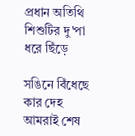প্রধান অতিথি
শিশুটির দু'পা ধরে ছিঁড়ে

সঙিনে বিঁধেছে কার দেহ
আমরাই শেষ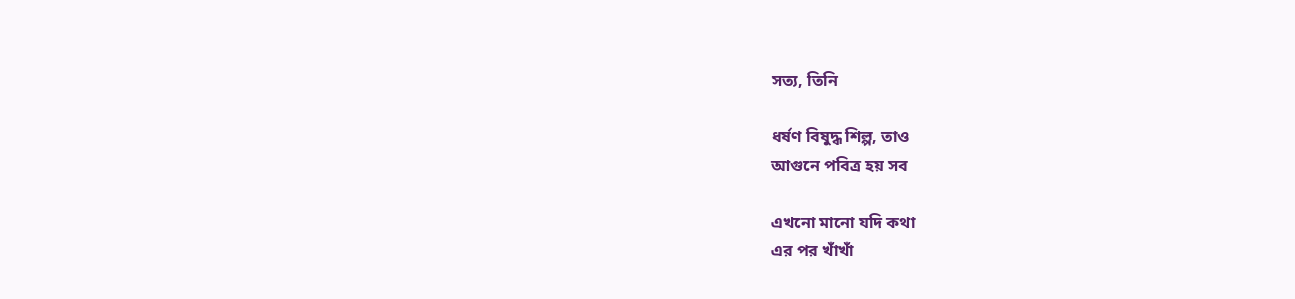সত্য, তিনি

ধর্ষণ বিষুদ্ধ শিল্প, তাও
আগুনে পবিত্র হয় সব

এখনো মানো যদি কথা
এর পর খাঁখাঁ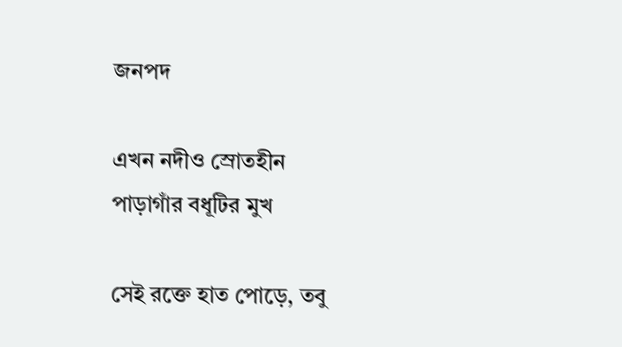জনপদ

এখন নদীও স্রোতহীন
পাড়াগাঁর বধূটির মুখ

সেই রক্তে হাত পোড়ে, তবু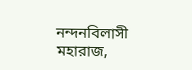নন্দনবিলাসী মহারাজ,